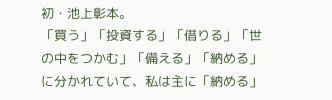初・池上彰本。
「買う」「投資する」「借りる」「世の中をつかむ」「備える」「納める」に分かれていて、私は主に「納める」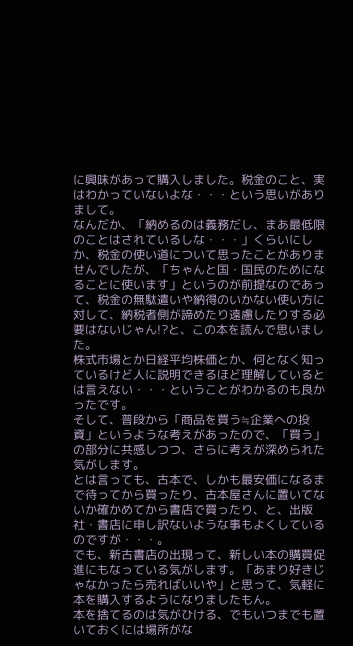に興味があって購入しました。税金のこと、実はわかっていないよな・・・という思いがありまして。
なんだか、「納めるのは義務だし、まあ最低限のことはされているしな・・・」くらいにしか、税金の使い道について思ったことがありませんでしたが、「ちゃんと国・国民のためになることに使います」というのが前提なのであって、税金の無駄遣いや納得のいかない使い方に対して、納税者側が諦めたり遠慮したりする必要はないじゃん!?と、この本を読んで思いました。
株式市場とか日経平均株価とか、何となく知っているけど人に説明できるほど理解しているとは言えない・・・ということがわかるのも良かったです。
そして、普段から「商品を買う≒企業への投資」というような考えがあったので、「買う」の部分に共感しつつ、さらに考えが深められた気がします。
とは言っても、古本で、しかも最安価になるまで待ってから買ったり、古本屋さんに置いてないか確かめてから書店で買ったり、と、出版社・書店に申し訳ないような事もよくしているのですが・・・。
でも、新古書店の出現って、新しい本の購買促進にもなっている気がします。「あまり好きじゃなかったら売ればいいや」と思って、気軽に本を購入するようになりましたもん。
本を捨てるのは気がひける、でもいつまでも置いておくには場所がな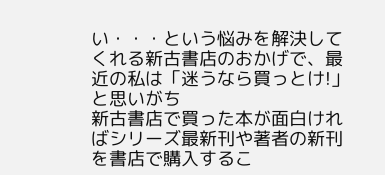い・・・という悩みを解決してくれる新古書店のおかげで、最近の私は「迷うなら買っとけ!」と思いがち
新古書店で買った本が面白ければシリーズ最新刊や著者の新刊を書店で購入するこ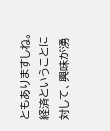ともありますしね。
経済ということに対して、興味が湧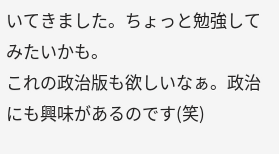いてきました。ちょっと勉強してみたいかも。
これの政治版も欲しいなぁ。政治にも興味があるのです(笑)